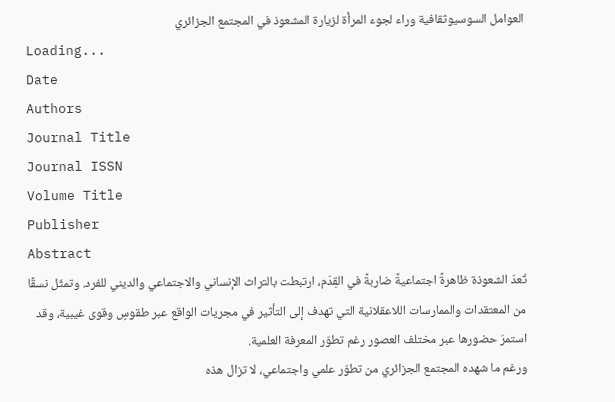العوامل السوسيوثقافية وراء لجوء المرأة لزيارة المشعوذ في المجتمع الجزائري
Loading...
Date
Authors
Journal Title
Journal ISSN
Volume Title
Publisher
Abstract
تُعدّ الشعوذة ظاهرةً اجتماعيةً ضاربةً في القِدَم، ارتبطت بالتراث الإنساني والاجتماعي والديني للفرد. وتمثّل نسقًا من المعتقدات والممارسات اللاعقلانية التي تهدف إلى التأثير في مجريات الواقع عبر طقوسٍ وقوى غيبية، وقد استمرّ حضورها عبر مختلف العصور رغم تطوّر المعرفة العلمية.
ورغم ما شهده المجتمع الجزائري من تطوّر علمي واجتماعي، لا تزال هذه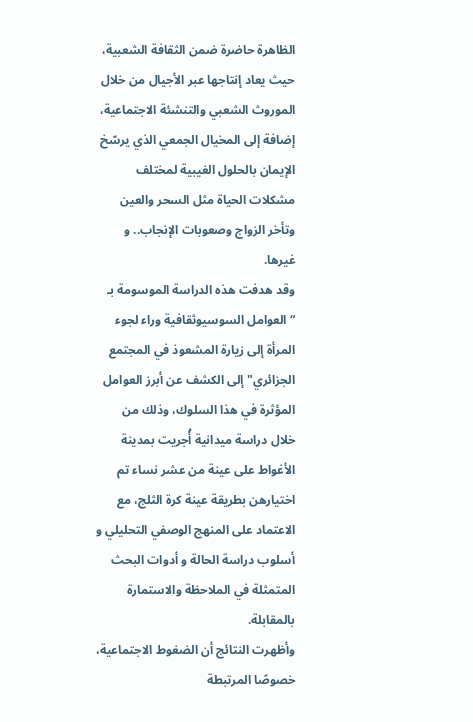الظاهرة حاضرة ضمن الثقافة الشعبية، حيث يعاد إنتاجها عبر الأجيال من خلال الموروث الشعبي والتنشئة الاجتماعية، إضافة إلى المخيال الجمعي الذي يرسّخ الإيمان بالحلول الغيبية لمختلف مشكلات الحياة مثل السحر والعين وتأخر الزواج وصعوبات الإنجاب.. و غيرها.
وقد هدفت هذه الدراسة الموسومة بـ “العوامل السوسيوثقافية وراء لجوء المرأة إلى زيارة المشعوذ في المجتمع الجزائري" إلى الكشف عن أبرز العوامل المؤثرة في هذا السلوك، وذلك من خلال دراسة ميدانية أُجريت بمدينة الأغواط على عينة من عشر نساء تم اختيارهن بطريقة عينة كرة الثلج، مع الاعتماد على المنهج الوصفي التحليلي و أسلوب دراسة الحالة و أدوات البحث المتمثلة في الملاحظة والاستمارة بالمقابلة.
وأظهرت النتائج أن الضغوط الاجتماعية، خصوصًا المرتبطة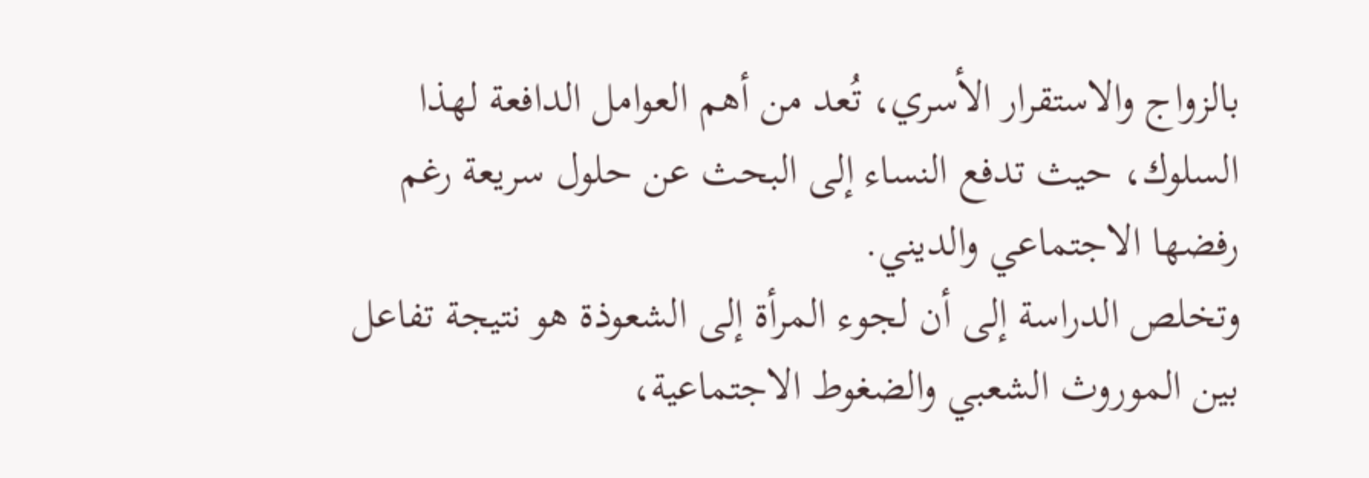بالزواج والاستقرار الأسري، تُعد من أهم العوامل الدافعة لهذا السلوك، حيث تدفع النساء إلى البحث عن حلول سريعة رغم رفضها الاجتماعي والديني.
وتخلص الدراسة إلى أن لجوء المرأة إلى الشعوذة هو نتيجة تفاعل بين الموروث الشعبي والضغوط الاجتماعية،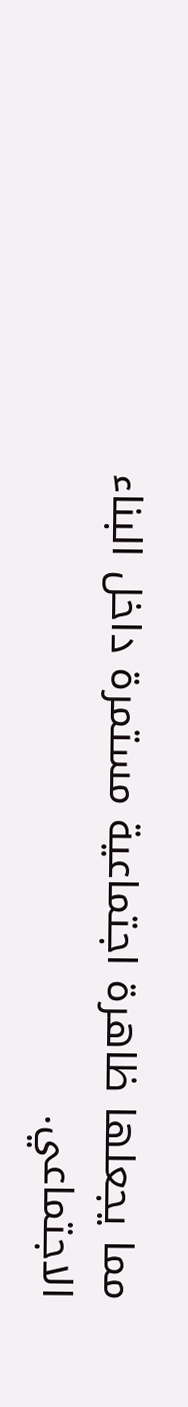مما يجعلها ظاهرة اجتماعية مستمرة داخل البناء الاجتماعي.